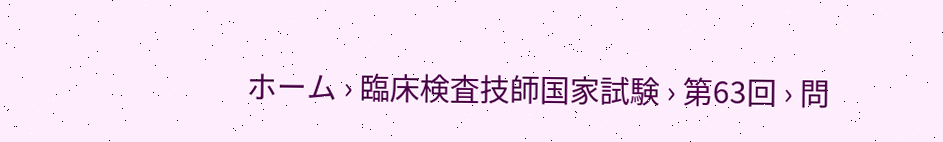ホーム › 臨床検査技師国家試験 › 第63回 › 問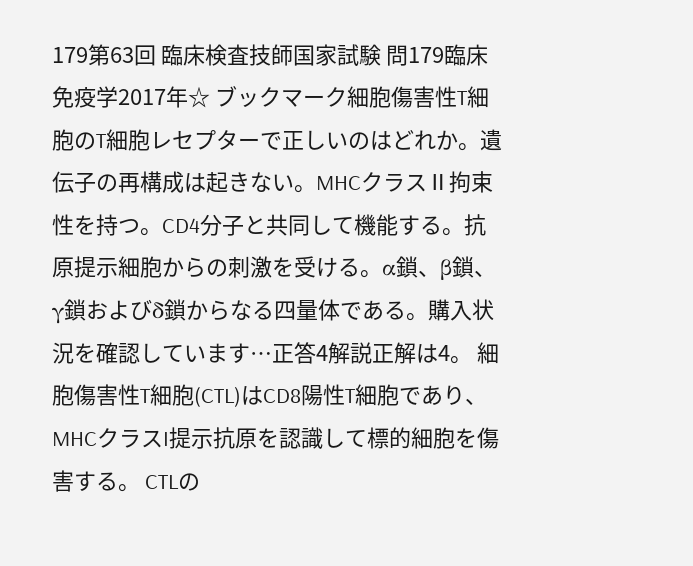179第63回 臨床検査技師国家試験 問179臨床免疫学2017年☆ ブックマーク細胞傷害性T細胞のT細胞レセプターで正しいのはどれか。遺伝子の再構成は起きない。MHCクラスⅡ拘束性を持つ。CD4分子と共同して機能する。抗原提示細胞からの刺激を受ける。α鎖、β鎖、γ鎖およびδ鎖からなる四量体である。購入状況を確認しています…正答4解説正解は4。 細胞傷害性T細胞(CTL)はCD8陽性T細胞であり、MHCクラスI提示抗原を認識して標的細胞を傷害する。 CTLの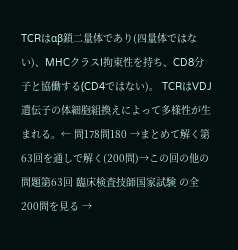TCRはαβ鎖二量体であり(四量体ではない)、MHCクラスI拘束性を持ち、CD8分子と協働する(CD4ではない)。 TCRはVDJ遺伝子の体細胞組換えによって多様性が生まれる。← 問178問180 →まとめて解く第63回を通しで解く(200問)→この回の他の問題第63回 臨床検査技師国家試験 の全200問を見る →